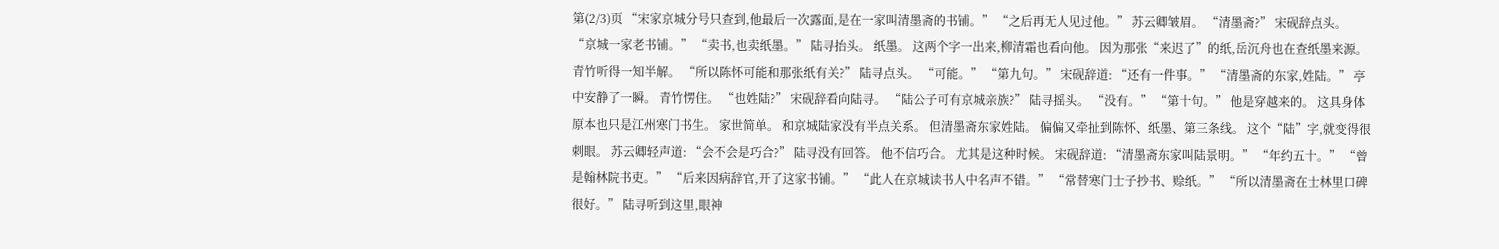第(2/3)页 “宋家京城分号只查到,他最后一次露面,是在一家叫清墨斋的书铺。” “之后再无人见过他。” 苏云卿皱眉。 “清墨斋?” 宋砚辞点头。 “京城一家老书铺。” “卖书,也卖纸墨。” 陆寻抬头。 纸墨。 这两个字一出来,柳清霜也看向他。 因为那张“来迟了”的纸,岳沉舟也在查纸墨来源。 青竹听得一知半解。 “所以陈怀可能和那张纸有关?” 陆寻点头。 “可能。” “第九句。” 宋砚辞道: “还有一件事。” “清墨斋的东家,姓陆。” 亭中安静了一瞬。 青竹愣住。 “也姓陆?” 宋砚辞看向陆寻。 “陆公子可有京城亲族?” 陆寻摇头。 “没有。” “第十句。” 他是穿越来的。 这具身体原本也只是江州寒门书生。 家世简单。 和京城陆家没有半点关系。 但清墨斋东家姓陆。 偏偏又牵扯到陈怀、纸墨、第三条线。 这个“陆”字,就变得很刺眼。 苏云卿轻声道: “会不会是巧合?” 陆寻没有回答。 他不信巧合。 尤其是这种时候。 宋砚辞道: “清墨斋东家叫陆景明。” “年约五十。” “曾是翰林院书吏。” “后来因病辞官,开了这家书铺。” “此人在京城读书人中名声不错。” “常替寒门士子抄书、赊纸。” “所以清墨斋在士林里口碑很好。” 陆寻听到这里,眼神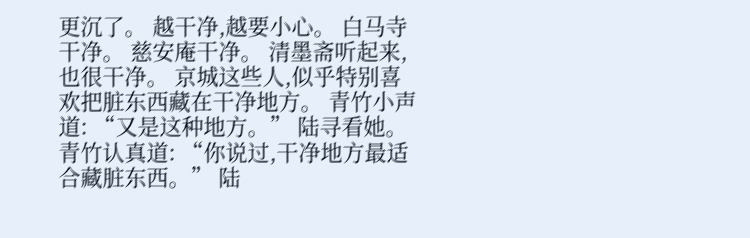更沉了。 越干净,越要小心。 白马寺干净。 慈安庵干净。 清墨斋听起来,也很干净。 京城这些人,似乎特别喜欢把脏东西藏在干净地方。 青竹小声道: “又是这种地方。” 陆寻看她。 青竹认真道: “你说过,干净地方最适合藏脏东西。” 陆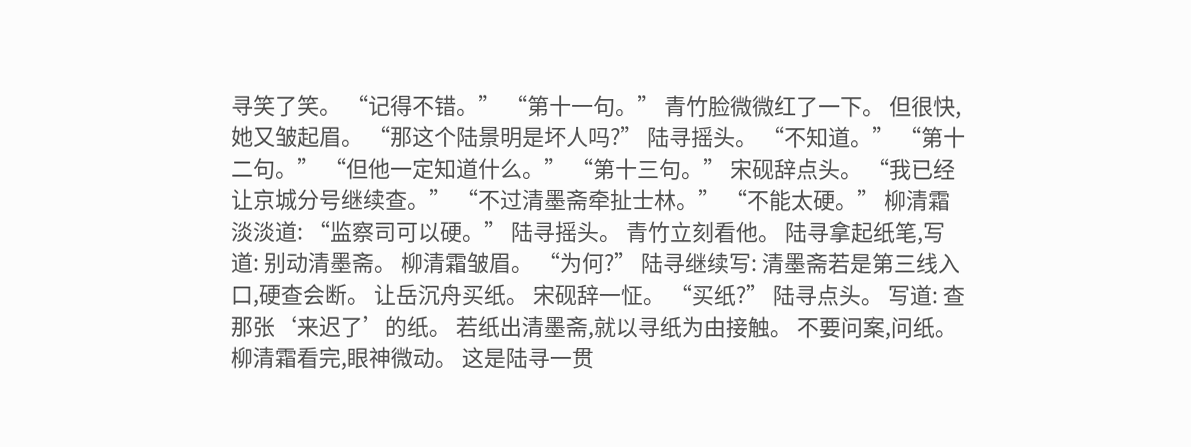寻笑了笑。 “记得不错。” “第十一句。” 青竹脸微微红了一下。 但很快,她又皱起眉。 “那这个陆景明是坏人吗?” 陆寻摇头。 “不知道。” “第十二句。” “但他一定知道什么。” “第十三句。” 宋砚辞点头。 “我已经让京城分号继续查。” “不过清墨斋牵扯士林。” “不能太硬。” 柳清霜淡淡道: “监察司可以硬。” 陆寻摇头。 青竹立刻看他。 陆寻拿起纸笔,写道: 别动清墨斋。 柳清霜皱眉。 “为何?” 陆寻继续写: 清墨斋若是第三线入口,硬查会断。 让岳沉舟买纸。 宋砚辞一怔。 “买纸?” 陆寻点头。 写道: 查那张‘来迟了’的纸。 若纸出清墨斋,就以寻纸为由接触。 不要问案,问纸。 柳清霜看完,眼神微动。 这是陆寻一贯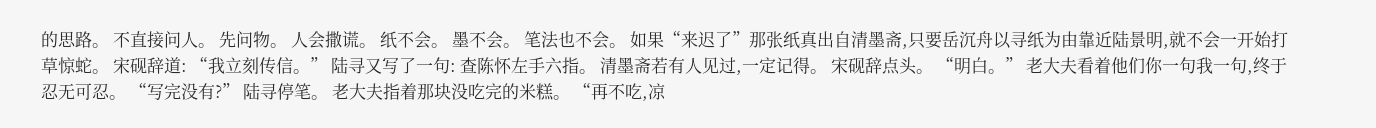的思路。 不直接问人。 先问物。 人会撒谎。 纸不会。 墨不会。 笔法也不会。 如果“来迟了”那张纸真出自清墨斋,只要岳沉舟以寻纸为由靠近陆景明,就不会一开始打草惊蛇。 宋砚辞道: “我立刻传信。” 陆寻又写了一句: 查陈怀左手六指。 清墨斋若有人见过,一定记得。 宋砚辞点头。 “明白。” 老大夫看着他们你一句我一句,终于忍无可忍。 “写完没有?” 陆寻停笔。 老大夫指着那块没吃完的米糕。 “再不吃,凉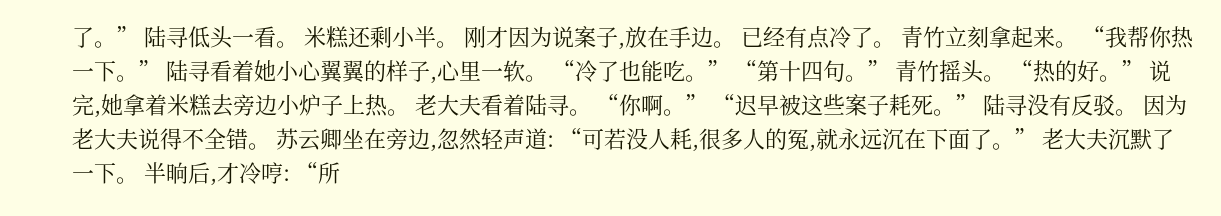了。” 陆寻低头一看。 米糕还剩小半。 刚才因为说案子,放在手边。 已经有点冷了。 青竹立刻拿起来。 “我帮你热一下。” 陆寻看着她小心翼翼的样子,心里一软。 “冷了也能吃。” “第十四句。” 青竹摇头。 “热的好。” 说完,她拿着米糕去旁边小炉子上热。 老大夫看着陆寻。 “你啊。” “迟早被这些案子耗死。” 陆寻没有反驳。 因为老大夫说得不全错。 苏云卿坐在旁边,忽然轻声道: “可若没人耗,很多人的冤,就永远沉在下面了。” 老大夫沉默了一下。 半晌后,才冷哼: “所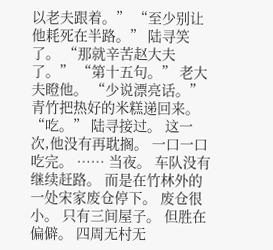以老夫跟着。” “至少别让他耗死在半路。” 陆寻笑了。 “那就辛苦赵大夫了。” “第十五句。” 老大夫瞪他。 “少说漂亮话。” 青竹把热好的米糕递回来。 “吃。” 陆寻接过。 这一次,他没有再耽搁。 一口一口吃完。 …… 当夜。 车队没有继续赶路。 而是在竹林外的一处宋家废仓停下。 废仓很小。 只有三间屋子。 但胜在偏僻。 四周无村无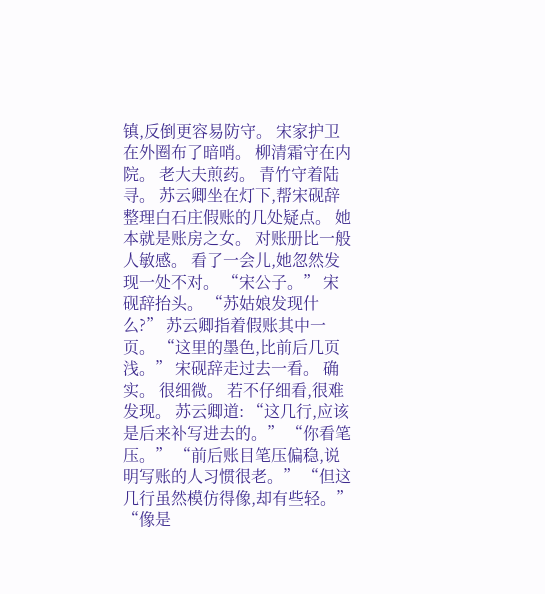镇,反倒更容易防守。 宋家护卫在外圈布了暗哨。 柳清霜守在内院。 老大夫煎药。 青竹守着陆寻。 苏云卿坐在灯下,帮宋砚辞整理白石庄假账的几处疑点。 她本就是账房之女。 对账册比一般人敏感。 看了一会儿,她忽然发现一处不对。 “宋公子。” 宋砚辞抬头。 “苏姑娘发现什么?” 苏云卿指着假账其中一页。 “这里的墨色,比前后几页浅。” 宋砚辞走过去一看。 确实。 很细微。 若不仔细看,很难发现。 苏云卿道: “这几行,应该是后来补写进去的。” “你看笔压。” “前后账目笔压偏稳,说明写账的人习惯很老。” “但这几行虽然模仿得像,却有些轻。” “像是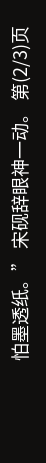怕墨透纸。” 宋砚辞眼神一动。 第(2/3)页